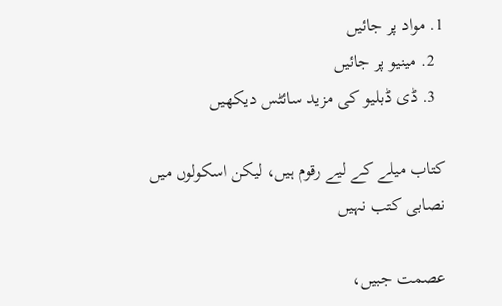1. مواد پر جائیں
  2. مینیو پر جائیں
  3. ڈی ڈبلیو کی مزید سائٹس دیکھیں

کتاب میلے کے لیے رقوم ہیں، لیکن اسکولوں میں نصابی کتب نہیں

عصمت جبیں،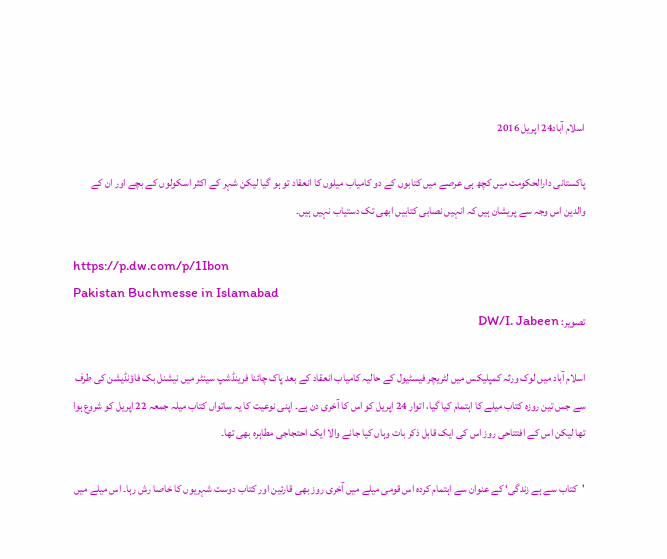اسلام آباد24 اپریل 2016

پاکستانی دارالحکومت میں کچھ ہی عرصے میں کتابوں کے دو کامیاب میلوں کا انعقاد تو ہو گیا لیکن شہر کے اکثر اسکولوں کے بچے اور ان کے والدین اس وجہ سے پریشان ہیں کہ انہیں نصابی کتابیں ابھی تک دستیاب نہیں ہیں۔

https://p.dw.com/p/1Ibon
Pakistan Buchmesse in Islamabad
تصویر: DW/I. Jabeen

اسلام آباد میں لوک ورثہ کمپلیکس میں لٹریچر فیسٹیول کے حالیہ کامیاب انعقاد کے بعد پاک چائنا فرینڈشپ سینٹر میں نیشنل بک فاؤنڈیشن کی طرف سے جس تین روزہ کتاب میلے کا اہتمام کیا گیا، اتوار 24 اپریل کو اس کا آخری دن ہے۔ اپنی نوعیت کا یہ ساتواں کتاب میلہ جمعہ 22 اپریل کو شروع ہوا تھا لیکن اس کے افتتاحی روز اس کی ایک قابل ذکر بات وہاں کیا جانے والا ایک احتجاجی مطاہرہ بھی تھا۔

'کتاب سے ہے زندگی‘ کے عنوان سے اہتمام کردہ اس قومی میلے میں آخری روز بھی قارئین اور کتاب دوست شہریوں کا خاصا رش رہا۔ اس میلے میں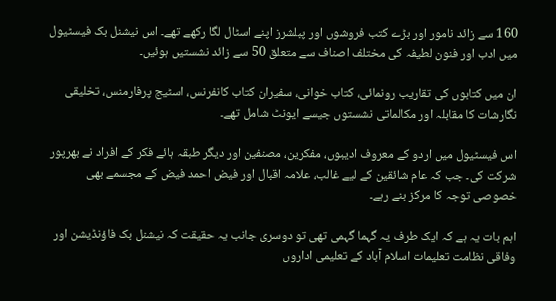160 سے زائد نامور اور بڑے کتب فروشوں اور پبلشرز اپنے اسٹال لگا رکھے تھے۔ اس نیشنل بک فیسٹیول میں ادب اور فنون لطیفہ کی مختلف اصناف سے متعلق 50 سے زائد نشستیں ہوئیں۔

ان میں کتابوں کی تقاریب رونمائی، کتاب خوانی، سفیران کتاب کانفرنس، اسٹیج پرفارمنس، تخلیقی نگارشات کا مقابلہ اور مکالماتی نشستوں جیسے ایونٹ شامل تھے۔

اس فیسٹیول میں اردو کے معروف ادیبوں، مفکرین، مصنفین اور دیگر طبقہ ہائے فکر کے افراد نے بھرپور شرکت کی۔ جب کہ عام شائقین کے لیے غالب، علامہ اقبال اور فیض احمد فیض کے مجسمے بھی خصوصی توجہ کا مرکز بنے رہے۔

اہم بات یہ ہے کہ ایک طرف یہ گہما گہمی تھی تو دوسری جانب یہ حقیقت کہ نیشنل بک فاؤنڈیشن اور وفاقی نظامت تعلیمات اسلام آباد کے تعلیمی اداروں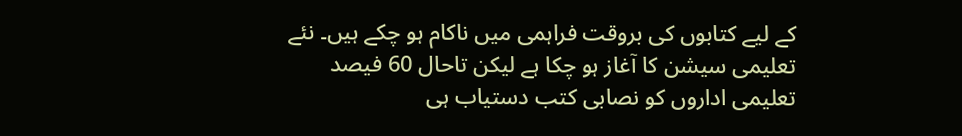کے لیے کتابوں کی بروقت فراہمی میں ناکام ہو چکے ہیں۔ نئے تعلیمی سیشن کا آغاز ہو چکا ہے لیکن تاحال 60 فیصد تعلیمی اداروں کو نصابی کتب دستیاب ہی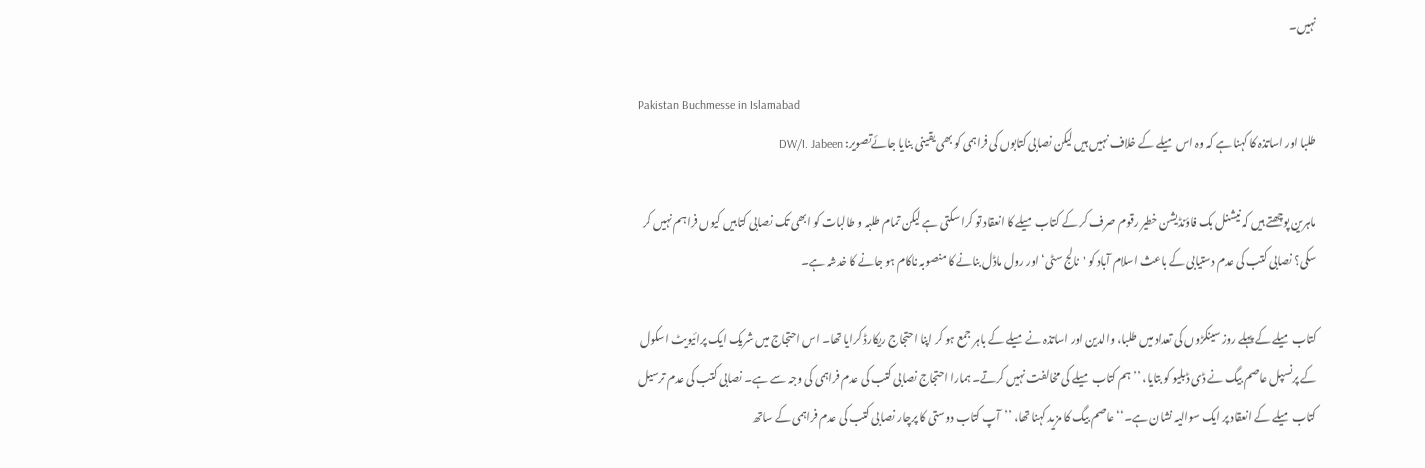نہیں۔

Pakistan Buchmesse in Islamabad
طلبا اور اساتذہ کا کہنا ہے کہ وہ اس میلے کے خلاف نہیں ہیں لیکن نصابی کتابوں کی فراہمی کو بھی یقینی بنایا جائےتصویر: DW/I. Jabeen

ماہرین پوچھتے ہیں کہ نیشنل بک فاؤنڈیشن خطیر رقوم صرف کر کے کتاب میلے کا انعقاد تو کرا سکتی ہے لیکن تمام طلبہ و طالبات کو ابھی تک نصابی کتابیں کیوں فراہم نہیں کر سکی؟ نصابی کتب کی عدم دستیابی کے باعث اسلام آباد کو 'نالج سٹی‘ اور رول ماڈل بنانے کا منصوبہ ناکام ہو جانے کا خدشہ ہے۔

کتاب میلے کے پہلے روز سینکڑوں کی تعداد میں طلبا، والدین اور اساتذہ نے میلے کے باہر جمع ہو کر اپنا احتجاج ریکارڈ کرایا تھا۔ اس احتجاج میں شریک ایک پرائیویٹ اسکول کے پرنسپل عاصم بیگ نے ڈی ڈبلیو کو بتایا، ’’ہم کتاب میلے کی مخالفت نہیں کرتے۔ ہمارا احتجاج نصابی کتب کی عدم فراہمی کی وجہ سے ہے۔ نصابی کتب کی عدم ترسیل کتاب میلے کے انعقاد پر ایک سوالیہ نشان ہے۔‘‘ عاصم بیگ کا مزید کہنا تھا، ’’آپ کتاب دوستی کا پرچار نصابی کتب کی عدم فراہمی کے ساتھ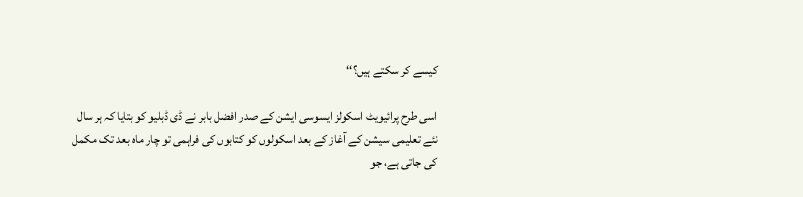کیسے کر سکتے ہیں؟‘‘

اسی طرح پرائیویٹ اسکولز ایسوسی ایشن کے صدر افضل بابر نے ڈی ڈبلیو کو بتایا کہ ہر سال نئے تعلیمی سیشن کے آغاز کے بعد اسکولوں کو کتابوں کی فراہمی تو چار ماہ بعد تک مکمل کی جاتی ہے، جو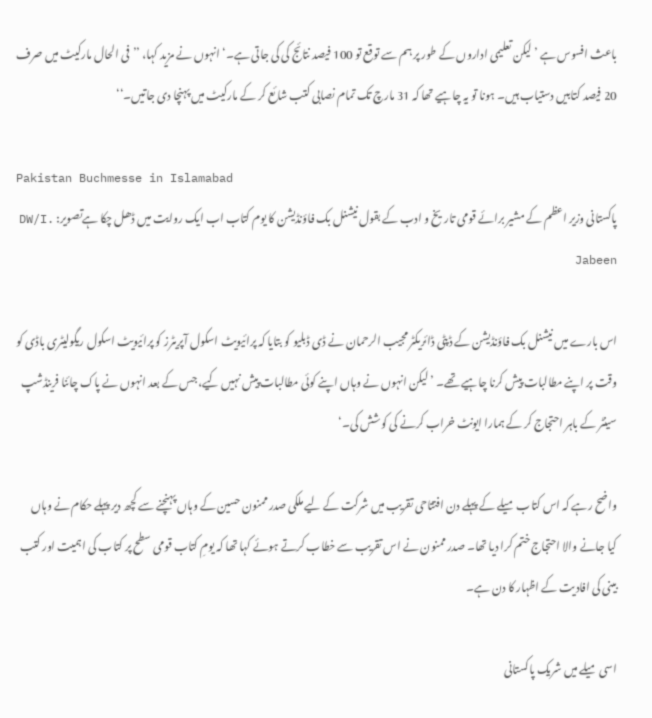باعث افسوس ہے ’لیکن تعلیمی اداروں کے طور پر ہم سے توقع تو 100 فیصد نتائج کی کی جاتی ہے۔‘ انہوں نے مزید کہا، ’’فی الحال مارکیٹ میں صرف 20 فیصد کتابیں دستیاب ہیں۔ ہونا تو یہ چاہیے تھا کہ 31 مارچ تک تمام نصابی کتب شائع کر کے مارکیٹ میں پہنچا دی جاتیں۔‘‘

Pakistan Buchmesse in Islamabad
پاکستانی وزیر اعظم کے مشیر برائے قومی تاریخ و ادب کے بقول نیشنل بک فاؤنڈیشن کا یوم کتاب اب ایک روایت میں ڈھل چکا ہےتصویر: DW/I. Jabeen

اس بارے میں نیشنل بک فاؤنڈیشن کے ڈپٹی ڈائریکٹر مجیب الرحمان نے ڈی ڈبلیو کو بتایا کہ پرائیویٹ اسکول آپریٹرز کو پرائیویٹ اسکول ریگولیٹری باڈی کو وقت پر اپنے مطالبات پیش کرنا چاہیے تھے۔ ’لیکن انہوں نے وہاں اپنے کوئی مطالبات پیش نہیں کیے، جس کے بعد انہوں نے پاک چائنا فرینڈشپ سینٹر کے باہر احتجاج کر کے ہمارا ایونٹ خراب کرنے کی کوشش کی۔‘

واضح رہے کہ اس کتاب میلے کے پہلے دن افتتاحی تقریب میں شرکت کے لیے ملکی صدر ممنون حسین کے وہاں پہنچنے سے کچھ دیر پہلے حکام نے وہاں کیا جانے والا احتجاج ختم کرا دیا تھا۔ صدر ممنون نے اس تقریب سے خطاب کرتے ہوئے کہا تھا کہ یومِ کتاب قومی سطح پر کتاب کی اہمیت اور کتب بینی کی افادیت کے اظہار کا دن ہے۔

اسی میلے میں شریک پاکستانی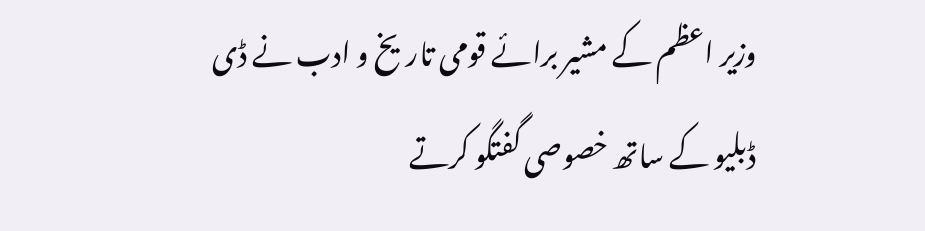وزیر اعظم کے مشیر برائے قومی تاریخ و ادب نے ڈی ڈبلیو کے ساتھ خصوصی گفتگو کرتے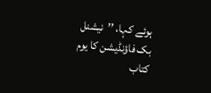ہوئے کہا، ’’نیشنل بک فاؤنڈیشن کا یوم کتاب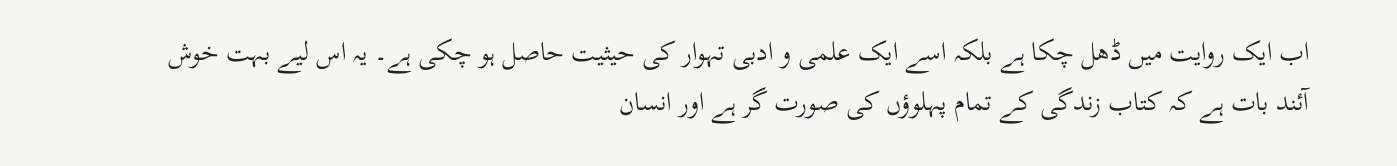اب ایک روایت میں ڈھل چکا ہے بلکہ اسے ایک علمی و ادبی تہوار کی حیثیت حاصل ہو چکی ہے۔ یہ اس لیے بہت خوش آئند بات ہے کہ کتاب زندگی کے تمام پہلوؤں کی صورت گر ہے اور انسان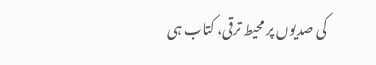کی صدیوں پر محیط ترقی، کتاب ہی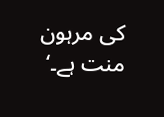کی مرہون منت ہے۔‘